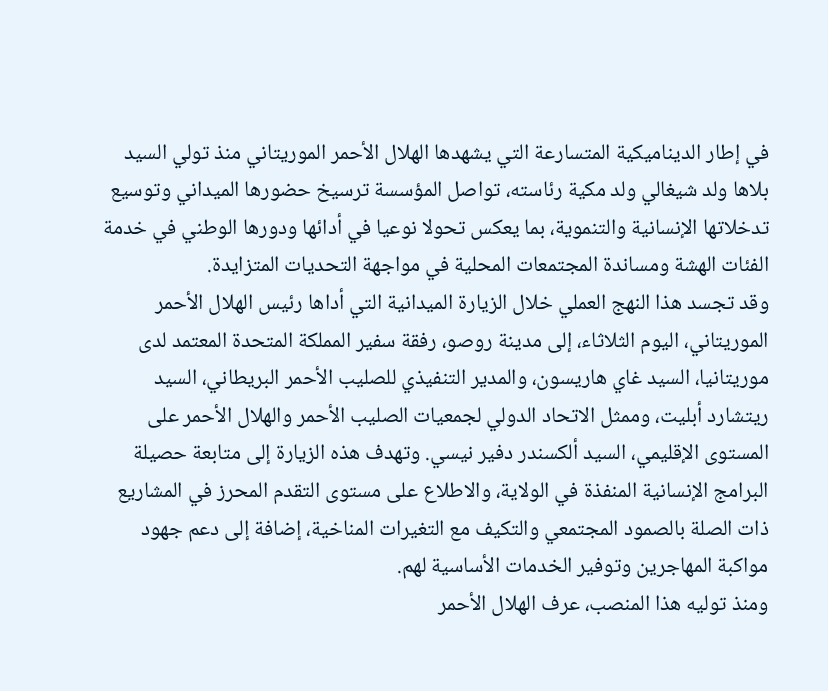في إطار الديناميكية المتسارعة التي يشهدها الهلال الأحمر الموريتاني منذ تولي السيد بلاها ولد شيغالي ولد مكية رئاسته، تواصل المؤسسة ترسيخ حضورها الميداني وتوسيع تدخلاتها الإنسانية والتنموية، بما يعكس تحولا نوعيا في أدائها ودورها الوطني في خدمة الفئات الهشة ومساندة المجتمعات المحلية في مواجهة التحديات المتزايدة.
وقد تجسد هذا النهج العملي خلال الزيارة الميدانية التي أداها رئيس الهلال الأحمر الموريتاني، اليوم الثلاثاء، إلى مدينة روصو، رفقة سفير المملكة المتحدة المعتمد لدى موريتانيا، السيد غاي هاريسون، والمدير التنفيذي للصليب الأحمر البريطاني، السيد ريتشارد أبليت، وممثل الاتحاد الدولي لجمعيات الصليب الأحمر والهلال الأحمر على المستوى الإقليمي، السيد ألكسندر دفير نيسي. وتهدف هذه الزيارة إلى متابعة حصيلة البرامج الإنسانية المنفذة في الولاية، والاطلاع على مستوى التقدم المحرز في المشاريع ذات الصلة بالصمود المجتمعي والتكيف مع التغيرات المناخية، إضافة إلى دعم جهود مواكبة المهاجرين وتوفير الخدمات الأساسية لهم.
ومنذ توليه هذا المنصب، عرف الهلال الأحمر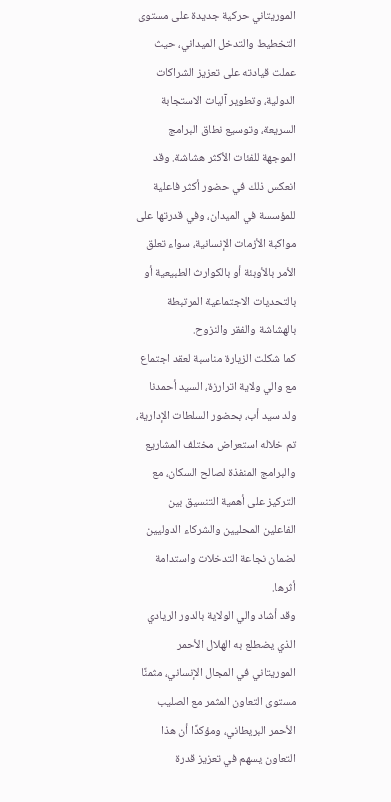الموريتاني حركية جديدة على مستوى التخطيط والتدخل الميداني، حيث عملت قيادته على تعزيز الشراكات الدولية، وتطوير آليات الاستجابة السريعة، وتوسيع نطاق البرامج الموجهة للفئات الأكثر هشاشة. وقد انعكس ذلك في حضور أكثر فاعلية للمؤسسة في الميدان، وفي قدرتها على مواكبة الأزمات الإنسانية، سواء تعلق الأمر بالأوبئة أو بالكوارث الطبيعية أو بالتحديات الاجتماعية المرتبطة بالهشاشة والفقر والنزوح.
كما شكلت الزيارة مناسبة لعقد اجتماع مع والي ولاية اترارزة، السيد أحمدنا ولد سيد أب، بحضور السلطات الإدارية، تم خلاله استعراض مختلف المشاريع والبرامج المنفذة لصالح السكان، مع التركيز على أهمية التنسيق بين الفاعلين المحليين والشركاء الدوليين لضمان نجاعة التدخلات واستدامة أثرها.
وقد أشاد والي الولاية بالدور الريادي الذي يضطلع به الهلال الأحمر الموريتاني في المجال الإنساني، مثمنًا مستوى التعاون المثمر مع الصليب الأحمر البريطاني، ومؤكدًا أن هذا التعاون يسهم في تعزيز قدرة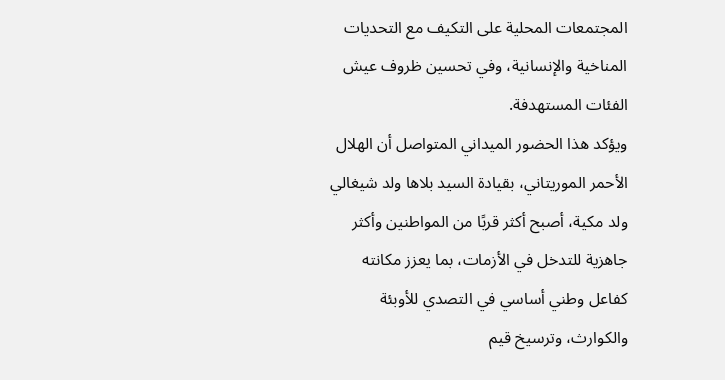المجتمعات المحلية على التكيف مع التحديات المناخية والإنسانية، وفي تحسين ظروف عيش الفئات المستهدفة.
ويؤكد هذا الحضور الميداني المتواصل أن الهلال الأحمر الموريتاني، بقيادة السيد بلاها ولد شيغالي ولد مكية، أصبح أكثر قربًا من المواطنين وأكثر جاهزية للتدخل في الأزمات، بما يعزز مكانته كفاعل وطني أساسي في التصدي للأوبئة والكوارث، وترسيخ قيم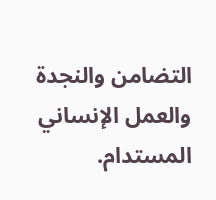التضامن والنجدة والعمل الإنساني المستدام.